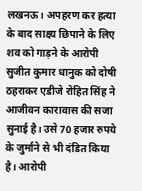लखनऊ। अपहरण कर हत्या के बाद साक्ष्य छिपाने के लिए शव को गाड़ने के आरोपी सुजीत कुमार धानुक को दोषी ठहराकर एडीजे रोहित सिंह ने आजीवन कारावास की सजा सुनाई है। उसे 70 हजार रुपये के जुर्माने से भी दंडित किया है। आरोपी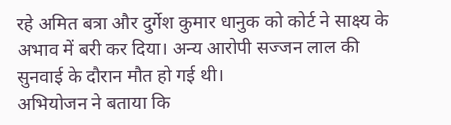रहे अमित बत्रा और दुर्गेश कुमार धानुक को कोर्ट ने साक्ष्य के अभाव में बरी कर दिया। अन्य आरोपी सज्जन लाल की सुनवाई के दौरान मौत हो गई थी।
अभियोजन ने बताया कि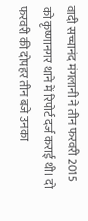वादी सच्चानंद मंगलानी ने तीन फरवरी 2015 को कृष्णानगर थाने में रिपोर्ट दर्ज कराई थी। दो फरवरी की दोपहर तीन बजे उनका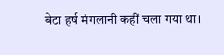बेटा हर्ष मंगलानी कहीं चला गया था।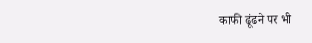काफी ढूंढने पर भी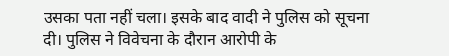उसका पता नहीं चला। इसके बाद वादी ने पुलिस को सूचना दी। पुलिस ने विवेचना के दौरान आरोपी के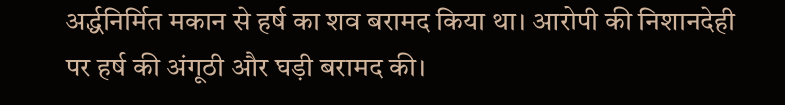अर्द्धनिर्मित मकान से हर्ष का शव बरामद किया था। आरोपी की निशानदेही पर हर्ष की अंगूठी और घड़ी बरामद की।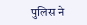पुलिस ने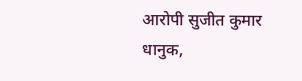आरोपी सुजीत कुमार धानुक,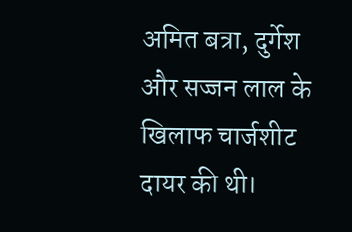अमित बत्रा, दुर्गेश और सज्जन लाल के खिलाफ चार्जशीट दायर की थी।